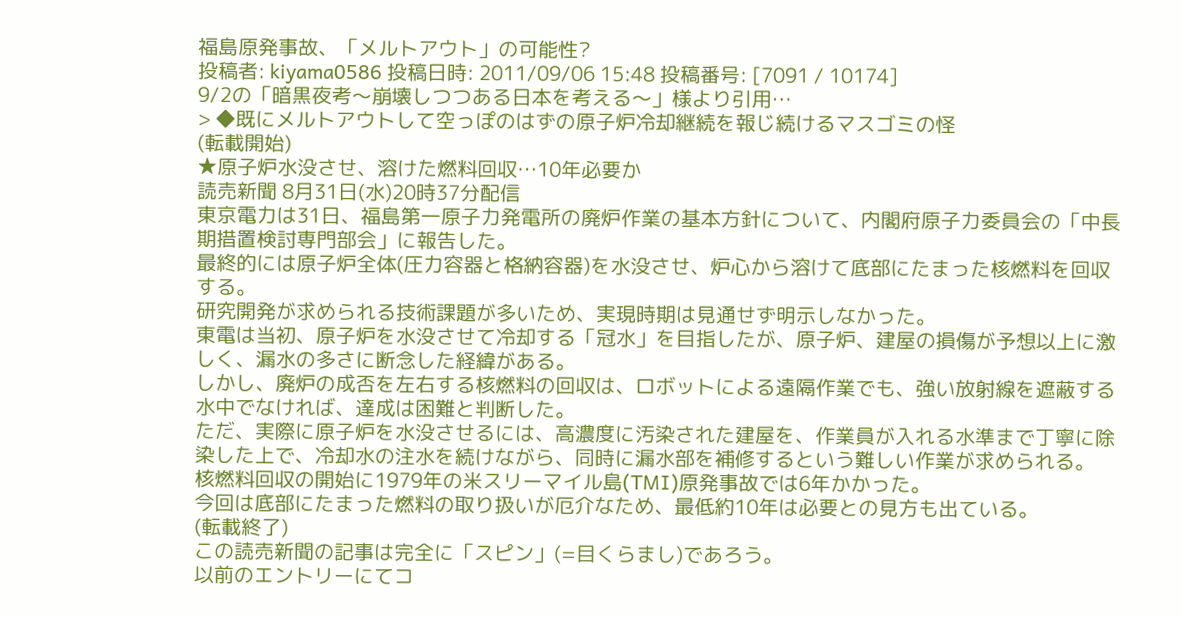福島原発事故、「メルトアウト」の可能性?
投稿者: kiyama0586 投稿日時: 2011/09/06 15:48 投稿番号: [7091 / 10174]
9/2の「暗黒夜考〜崩壊しつつある日本を考える〜」様より引用…
> ◆既にメルトアウトして空っぽのはずの原子炉冷却継続を報じ続けるマスゴミの怪
(転載開始)
★原子炉水没させ、溶けた燃料回収…10年必要か
読売新聞 8月31日(水)20時37分配信
東京電力は31日、福島第一原子力発電所の廃炉作業の基本方針について、内閣府原子力委員会の「中長期措置検討専門部会」に報告した。
最終的には原子炉全体(圧力容器と格納容器)を水没させ、炉心から溶けて底部にたまった核燃料を回収する。
研究開発が求められる技術課題が多いため、実現時期は見通せず明示しなかった。
東電は当初、原子炉を水没させて冷却する「冠水」を目指したが、原子炉、建屋の損傷が予想以上に激しく、漏水の多さに断念した経緯がある。
しかし、廃炉の成否を左右する核燃料の回収は、ロボットによる遠隔作業でも、強い放射線を遮蔽する水中でなければ、達成は困難と判断した。
ただ、実際に原子炉を水没させるには、高濃度に汚染された建屋を、作業員が入れる水準まで丁寧に除染した上で、冷却水の注水を続けながら、同時に漏水部を補修するという難しい作業が求められる。
核燃料回収の開始に1979年の米スリーマイル島(TMI)原発事故では6年かかった。
今回は底部にたまった燃料の取り扱いが厄介なため、最低約10年は必要との見方も出ている。
(転載終了)
この読売新聞の記事は完全に「スピン」(=目くらまし)であろう。
以前のエントリーにてコ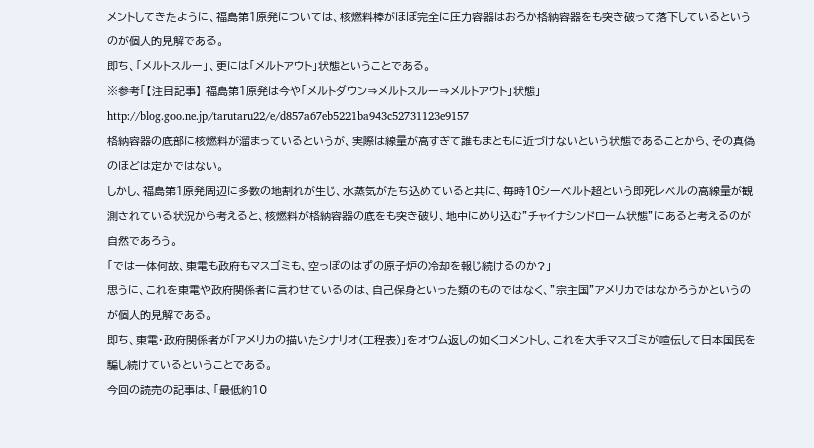メントしてきたように、福島第1原発については、核燃料棒がほぼ完全に圧力容器はおろか格納容器をも突き破って落下しているというのが個人的見解である。
即ち、「メルトスルー」、更には「メルトアウト」状態ということである。
※参考「【注目記事】 福島第1原発は今や「メルトダウン⇒メルトスルー⇒メルトアウト」状態」
http://blog.goo.ne.jp/tarutaru22/e/d857a67eb5221ba943c52731123e9157
格納容器の底部に核燃料が溜まっているというが、実際は線量が高すぎて誰もまともに近づけないという状態であることから、その真偽のほどは定かではない。
しかし、福島第1原発周辺に多数の地割れが生じ、水蒸気がたち込めていると共に、毎時10シーベルト超という即死レベルの高線量が観測されている状況から考えると、核燃料が格納容器の底をも突き破り、地中にめり込む”チャイナシンドローム状態”にあると考えるのが自然であろう。
「では一体何故、東電も政府もマスゴミも、空っぽのはずの原子炉の冷却を報じ続けるのか?」
思うに、これを東電や政府関係者に言わせているのは、自己保身といった類のものではなく、”宗主国”アメリカではなかろうかというのが個人的見解である。
即ち、東電・政府関係者が「アメリカの描いたシナリオ(工程表)」をオウム返しの如くコメントし、これを大手マスゴミが喧伝して日本国民を騙し続けているということである。
今回の読売の記事は、「最低約10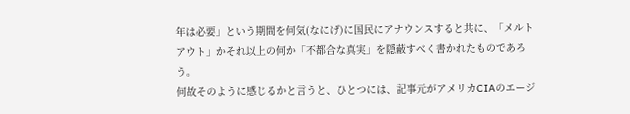年は必要」という期間を何気(なにげ)に国民にアナウンスすると共に、「メルトアウト」かそれ以上の何か「不都合な真実」を隠蔽すべく書かれたものであろう。
何故そのように感じるかと言うと、ひとつには、記事元がアメリカCIAのエージ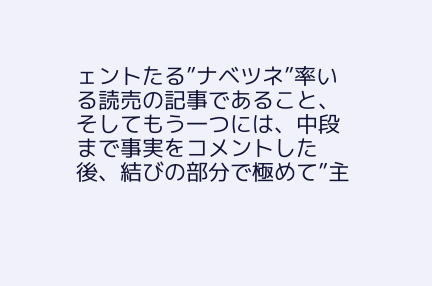ェントたる”ナベツネ”率いる読売の記事であること、そしてもう一つには、中段まで事実をコメントした後、結びの部分で極めて”主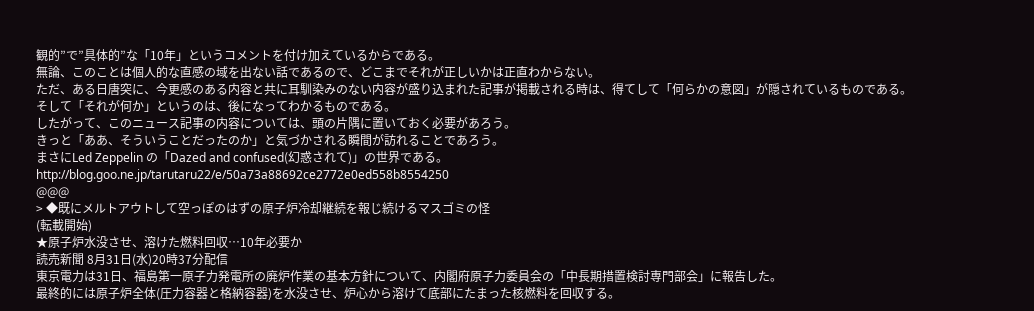観的”で”具体的”な「10年」というコメントを付け加えているからである。
無論、このことは個人的な直感の域を出ない話であるので、どこまでそれが正しいかは正直わからない。
ただ、ある日唐突に、今更感のある内容と共に耳馴染みのない内容が盛り込まれた記事が掲載される時は、得てして「何らかの意図」が隠されているものである。
そして「それが何か」というのは、後になってわかるものである。
したがって、このニュース記事の内容については、頭の片隅に置いておく必要があろう。
きっと「ああ、そういうことだったのか」と気づかされる瞬間が訪れることであろう。
まさにLed Zeppelin の「Dazed and confused(幻惑されて)」の世界である。
http://blog.goo.ne.jp/tarutaru22/e/50a73a88692ce2772e0ed558b8554250
@@@
> ◆既にメルトアウトして空っぽのはずの原子炉冷却継続を報じ続けるマスゴミの怪
(転載開始)
★原子炉水没させ、溶けた燃料回収…10年必要か
読売新聞 8月31日(水)20時37分配信
東京電力は31日、福島第一原子力発電所の廃炉作業の基本方針について、内閣府原子力委員会の「中長期措置検討専門部会」に報告した。
最終的には原子炉全体(圧力容器と格納容器)を水没させ、炉心から溶けて底部にたまった核燃料を回収する。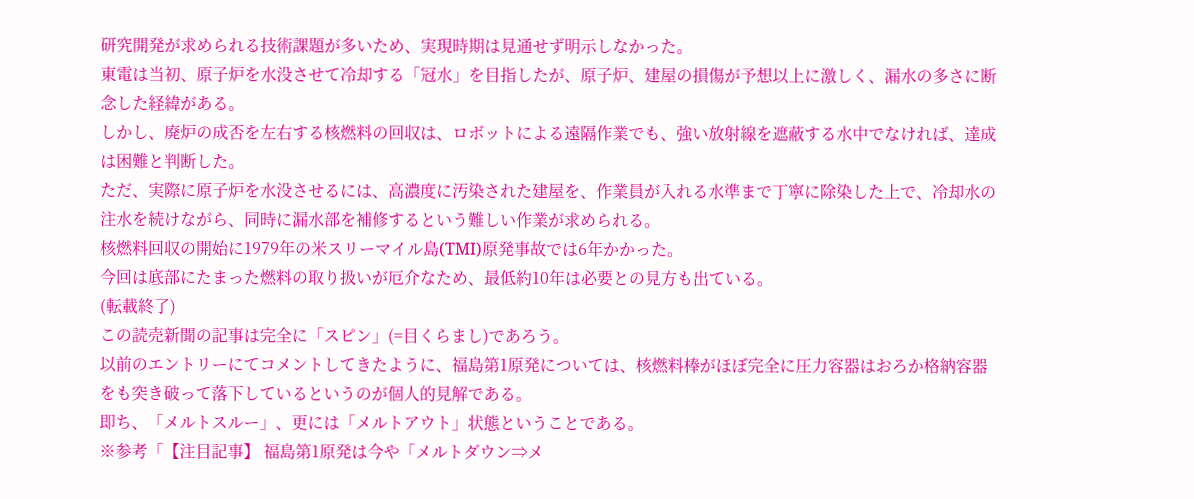研究開発が求められる技術課題が多いため、実現時期は見通せず明示しなかった。
東電は当初、原子炉を水没させて冷却する「冠水」を目指したが、原子炉、建屋の損傷が予想以上に激しく、漏水の多さに断念した経緯がある。
しかし、廃炉の成否を左右する核燃料の回収は、ロボットによる遠隔作業でも、強い放射線を遮蔽する水中でなければ、達成は困難と判断した。
ただ、実際に原子炉を水没させるには、高濃度に汚染された建屋を、作業員が入れる水準まで丁寧に除染した上で、冷却水の注水を続けながら、同時に漏水部を補修するという難しい作業が求められる。
核燃料回収の開始に1979年の米スリーマイル島(TMI)原発事故では6年かかった。
今回は底部にたまった燃料の取り扱いが厄介なため、最低約10年は必要との見方も出ている。
(転載終了)
この読売新聞の記事は完全に「スピン」(=目くらまし)であろう。
以前のエントリーにてコメントしてきたように、福島第1原発については、核燃料棒がほぼ完全に圧力容器はおろか格納容器をも突き破って落下しているというのが個人的見解である。
即ち、「メルトスルー」、更には「メルトアウト」状態ということである。
※参考「【注目記事】 福島第1原発は今や「メルトダウン⇒メ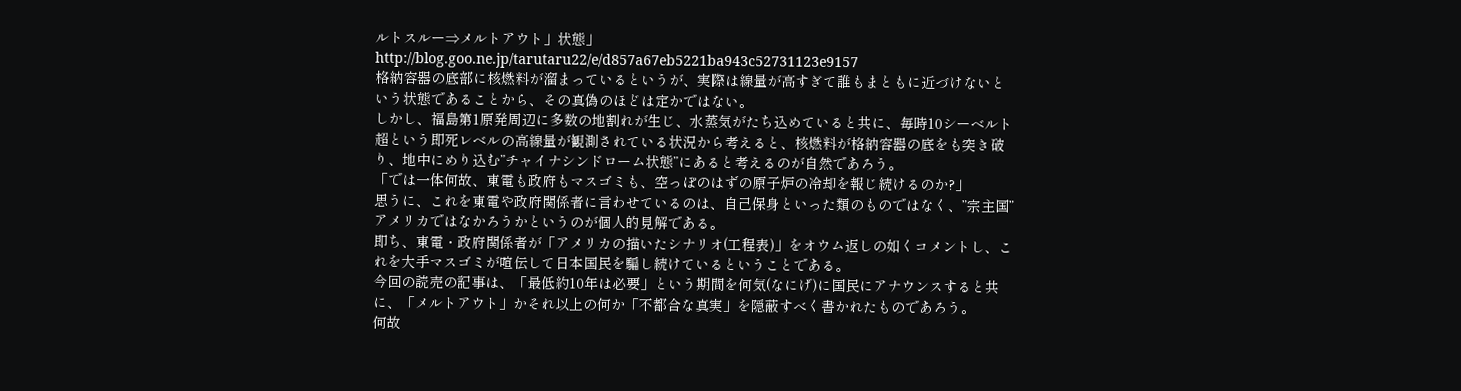ルトスルー⇒メルトアウト」状態」
http://blog.goo.ne.jp/tarutaru22/e/d857a67eb5221ba943c52731123e9157
格納容器の底部に核燃料が溜まっているというが、実際は線量が高すぎて誰もまともに近づけないという状態であることから、その真偽のほどは定かではない。
しかし、福島第1原発周辺に多数の地割れが生じ、水蒸気がたち込めていると共に、毎時10シーベルト超という即死レベルの高線量が観測されている状況から考えると、核燃料が格納容器の底をも突き破り、地中にめり込む”チャイナシンドローム状態”にあると考えるのが自然であろう。
「では一体何故、東電も政府もマスゴミも、空っぽのはずの原子炉の冷却を報じ続けるのか?」
思うに、これを東電や政府関係者に言わせているのは、自己保身といった類のものではなく、”宗主国”アメリカではなかろうかというのが個人的見解である。
即ち、東電・政府関係者が「アメリカの描いたシナリオ(工程表)」をオウム返しの如くコメントし、これを大手マスゴミが喧伝して日本国民を騙し続けているということである。
今回の読売の記事は、「最低約10年は必要」という期間を何気(なにげ)に国民にアナウンスすると共に、「メルトアウト」かそれ以上の何か「不都合な真実」を隠蔽すべく書かれたものであろう。
何故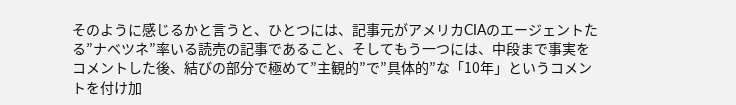そのように感じるかと言うと、ひとつには、記事元がアメリカCIAのエージェントたる”ナベツネ”率いる読売の記事であること、そしてもう一つには、中段まで事実をコメントした後、結びの部分で極めて”主観的”で”具体的”な「10年」というコメントを付け加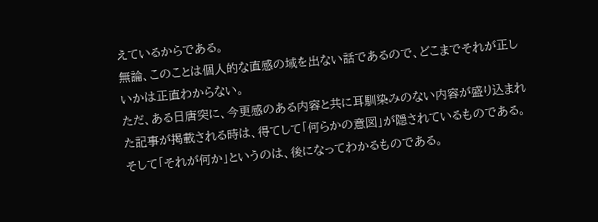えているからである。
無論、このことは個人的な直感の域を出ない話であるので、どこまでそれが正しいかは正直わからない。
ただ、ある日唐突に、今更感のある内容と共に耳馴染みのない内容が盛り込まれた記事が掲載される時は、得てして「何らかの意図」が隠されているものである。
そして「それが何か」というのは、後になってわかるものである。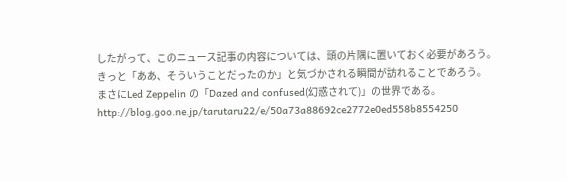したがって、このニュース記事の内容については、頭の片隅に置いておく必要があろう。
きっと「ああ、そういうことだったのか」と気づかされる瞬間が訪れることであろう。
まさにLed Zeppelin の「Dazed and confused(幻惑されて)」の世界である。
http://blog.goo.ne.jp/tarutaru22/e/50a73a88692ce2772e0ed558b8554250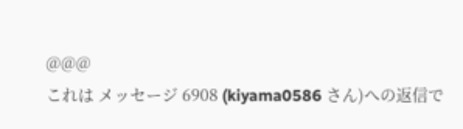@@@
これは メッセージ 6908 (kiyama0586 さん)への返信で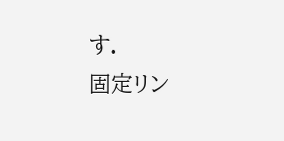す.
固定リン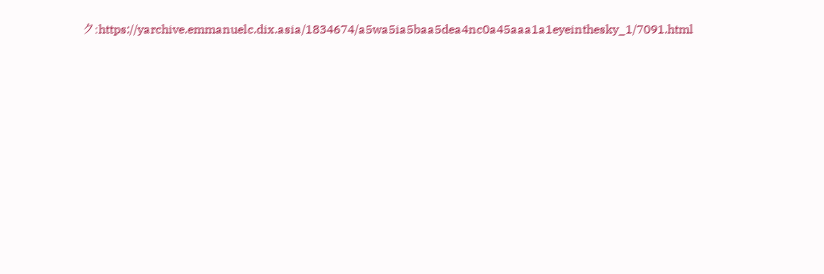ク:https://yarchive.emmanuelc.dix.asia/1834674/a5wa5ia5baa5dea4nc0a45aaa1a1eyeinthesky_1/7091.html